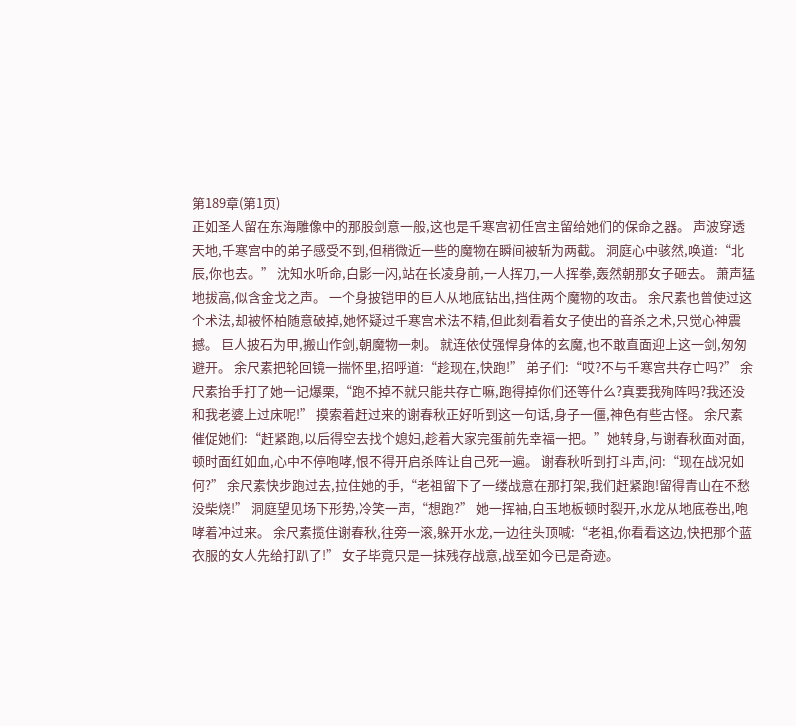第189章(第1页)
正如圣人留在东海雕像中的那股剑意一般,这也是千寒宫初任宫主留给她们的保命之器。 声波穿透天地,千寒宫中的弟子感受不到,但稍微近一些的魔物在瞬间被斩为两截。 洞庭心中骇然,唤道:“北辰,你也去。” 沈知水听命,白影一闪,站在长凌身前,一人挥刀,一人挥拳,轰然朝那女子砸去。 萧声猛地拔高,似含金戈之声。 一个身披铠甲的巨人从地底钻出,挡住两个魔物的攻击。 余尺素也曾使过这个术法,却被怀柏随意破掉,她怀疑过千寒宫术法不精,但此刻看着女子使出的音杀之术,只觉心神震撼。 巨人披石为甲,搬山作剑,朝魔物一刺。 就连依仗强悍身体的玄魔,也不敢直面迎上这一剑,匆匆避开。 余尺素把轮回镜一揣怀里,招呼道:“趁现在,快跑!” 弟子们:“哎?不与千寒宫共存亡吗?” 余尺素抬手打了她一记爆栗,“跑不掉不就只能共存亡嘛,跑得掉你们还等什么?真要我殉阵吗?我还没和我老婆上过床呢!” 摸索着赶过来的谢春秋正好听到这一句话,身子一僵,神色有些古怪。 余尺素催促她们:“赶紧跑,以后得空去找个媳妇,趁着大家完蛋前先幸福一把。”她转身,与谢春秋面对面,顿时面红如血,心中不停咆哮,恨不得开启杀阵让自己死一遍。 谢春秋听到打斗声,问:“现在战况如何?” 余尺素快步跑过去,拉住她的手,“老祖留下了一缕战意在那打架,我们赶紧跑!留得青山在不愁没柴烧!” 洞庭望见场下形势,冷笑一声,“想跑?” 她一挥袖,白玉地板顿时裂开,水龙从地底卷出,咆哮着冲过来。 余尺素揽住谢春秋,往旁一滚,躲开水龙,一边往头顶喊:“老祖,你看看这边,快把那个蓝衣服的女人先给打趴了!” 女子毕竟只是一抹残存战意,战至如今已是奇迹。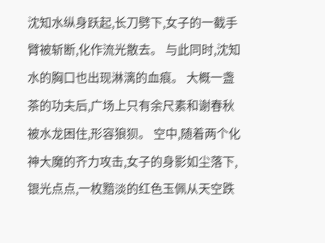沈知水纵身跃起,长刀劈下,女子的一截手臂被斩断,化作流光散去。 与此同时,沈知水的胸口也出现淋漓的血痕。 大概一盏茶的功夫后,广场上只有余尺素和谢春秋被水龙困住,形容狼狈。 空中,随着两个化神大魔的齐力攻击,女子的身影如尘落下,银光点点,一枚黯淡的红色玉佩从天空跌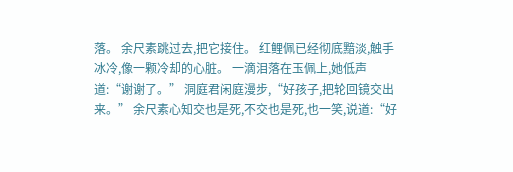落。 余尺素跳过去,把它接住。 红鲤佩已经彻底黯淡,触手冰冷,像一颗冷却的心脏。 一滴泪落在玉佩上,她低声道:“谢谢了。” 洞庭君闲庭漫步,“好孩子,把轮回镜交出来。” 余尺素心知交也是死,不交也是死,也一笑,说道:“好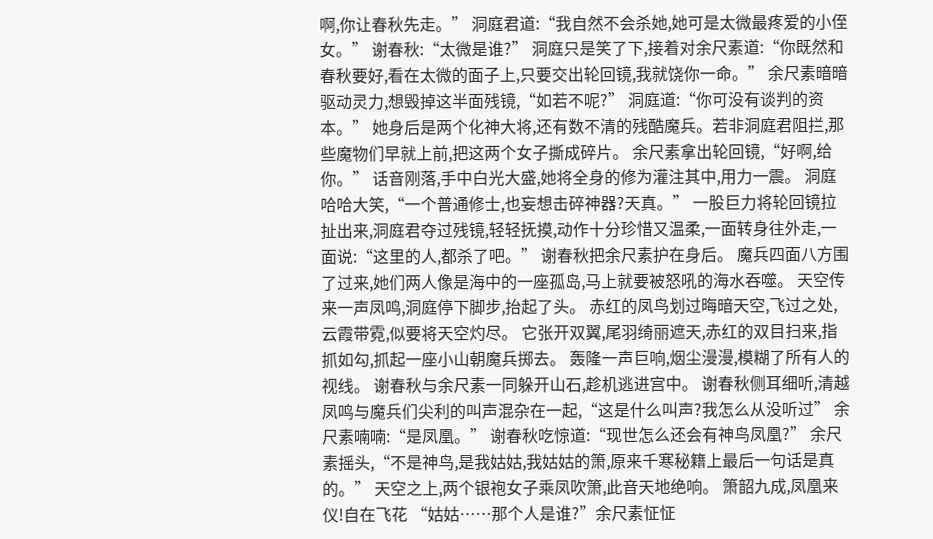啊,你让春秋先走。” 洞庭君道:“我自然不会杀她,她可是太微最疼爱的小侄女。” 谢春秋:“太微是谁?” 洞庭只是笑了下,接着对余尺素道:“你既然和春秋要好,看在太微的面子上,只要交出轮回镜,我就饶你一命。” 余尺素暗暗驱动灵力,想毁掉这半面残镜,“如若不呢?” 洞庭道:“你可没有谈判的资本。” 她身后是两个化神大将,还有数不清的残酷魔兵。若非洞庭君阻拦,那些魔物们早就上前,把这两个女子撕成碎片。 余尺素拿出轮回镜,“好啊,给你。” 话音刚落,手中白光大盛,她将全身的修为灌注其中,用力一震。 洞庭哈哈大笑,“一个普通修士,也妄想击碎神器?天真。” 一股巨力将轮回镜拉扯出来,洞庭君夺过残镜,轻轻抚摸,动作十分珍惜又温柔,一面转身往外走,一面说:“这里的人,都杀了吧。” 谢春秋把余尺素护在身后。 魔兵四面八方围了过来,她们两人像是海中的一座孤岛,马上就要被怒吼的海水吞噬。 天空传来一声凤鸣,洞庭停下脚步,抬起了头。 赤红的凤鸟划过晦暗天空,飞过之处,云霞带霓,似要将天空灼尽。 它张开双翼,尾羽绮丽遮天,赤红的双目扫来,指抓如勾,抓起一座小山朝魔兵掷去。 轰隆一声巨响,烟尘漫漫,模糊了所有人的视线。 谢春秋与余尺素一同躲开山石,趁机逃进宫中。 谢春秋侧耳细听,清越凤鸣与魔兵们尖利的叫声混杂在一起,“这是什么叫声?我怎么从没听过” 余尺素喃喃:“是凤凰。” 谢春秋吃惊道:“现世怎么还会有神鸟凤凰?” 余尺素摇头,“不是神鸟,是我姑姑,我姑姑的箫,原来千寒秘籍上最后一句话是真的。” 天空之上,两个银袍女子乘凤吹箫,此音天地绝响。 箫韶九成,凤凰来仪!自在飞花 “姑姑……那个人是谁?”余尺素怔怔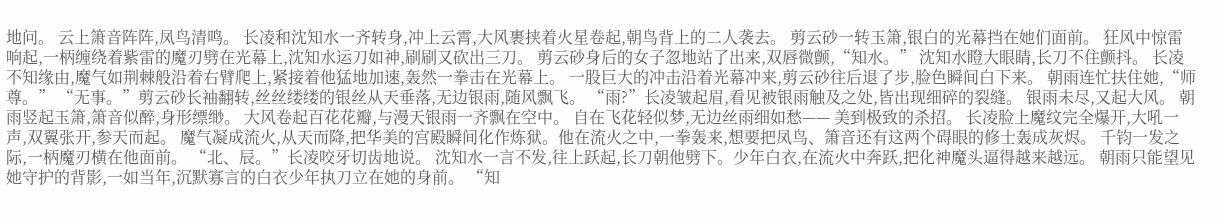地问。 云上箫音阵阵,凤鸟清鸣。 长凌和沈知水一齐转身,冲上云霄,大风裹挟着火星卷起,朝鸟背上的二人袭去。 剪云砂一转玉箫,银白的光幕挡在她们面前。 狂风中惊雷响起,一柄缠绕着紫雷的魔刃劈在光幕上,沈知水运刀如神,刷刷又砍出三刀。 剪云砂身后的女子忽地站了出来,双唇微颤,“知水。” 沈知水瞪大眼睛,长刀不住颤抖。 长凌不知缘由,魔气如荆棘般沿着右臂爬上,紧接着他猛地加速,轰然一拳击在光幕上。 一股巨大的冲击沿着光幕冲来,剪云砂往后退了步,脸色瞬间白下来。 朝雨连忙扶住她,“师尊。” “无事。”剪云砂长袖翻转,丝丝缕缕的银丝从天垂落,无边银雨,随风飘飞。 “雨?”长凌皱起眉,看见被银雨触及之处,皆出现细碎的裂缝。 银雨未尽,又起大风。 朝雨竖起玉箫,箫音似醉,身形缥缈。 大风卷起百花花瓣,与漫天银雨一齐飘在空中。 自在飞花轻似梦,无边丝雨细如愁—— 美到极致的杀招。 长凌脸上魔纹完全爆开,大吼一声,双翼张开,参天而起。 魔气凝成流火,从天而降,把华美的宫殿瞬间化作炼狱。他在流火之中,一拳轰来,想要把凤鸟、箫音还有这两个碍眼的修士轰成灰烬。 千钧一发之际,一柄魔刃横在他面前。 “北、辰。”长凌咬牙切齿地说。 沈知水一言不发,往上跃起,长刀朝他劈下。少年白衣,在流火中奔跃,把化神魔头逼得越来越远。 朝雨只能望见她守护的背影,一如当年,沉默寡言的白衣少年执刀立在她的身前。 “知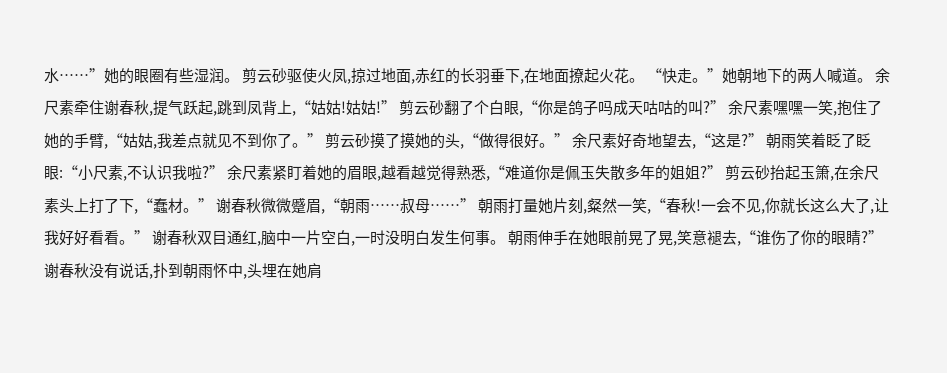水……”她的眼圈有些湿润。 剪云砂驱使火凤,掠过地面,赤红的长羽垂下,在地面撩起火花。 “快走。”她朝地下的两人喊道。 余尺素牵住谢春秋,提气跃起,跳到凤背上,“姑姑!姑姑!” 剪云砂翻了个白眼,“你是鸽子吗成天咕咕的叫?” 余尺素嘿嘿一笑,抱住了她的手臂,“姑姑,我差点就见不到你了。” 剪云砂摸了摸她的头,“做得很好。” 余尺素好奇地望去,“这是?” 朝雨笑着眨了眨眼:“小尺素,不认识我啦?” 余尺素紧盯着她的眉眼,越看越觉得熟悉,“难道你是佩玉失散多年的姐姐?” 剪云砂抬起玉箫,在余尺素头上打了下,“蠢材。” 谢春秋微微蹙眉,“朝雨……叔母……” 朝雨打量她片刻,粲然一笑,“春秋!一会不见,你就长这么大了,让我好好看看。” 谢春秋双目通红,脑中一片空白,一时没明白发生何事。 朝雨伸手在她眼前晃了晃,笑意褪去,“谁伤了你的眼睛?” 谢春秋没有说话,扑到朝雨怀中,头埋在她肩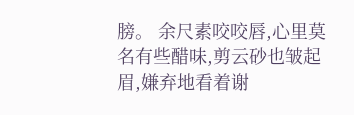膀。 余尺素咬咬唇,心里莫名有些醋味,剪云砂也皱起眉,嫌弃地看着谢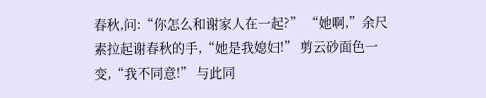春秋,问:“你怎么和谢家人在一起?” “她啊,”余尺素拉起谢春秋的手,“她是我媳妇!” 剪云砂面色一变,“我不同意!” 与此同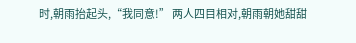时,朝雨抬起头,“我同意!” 两人四目相对,朝雨朝她甜甜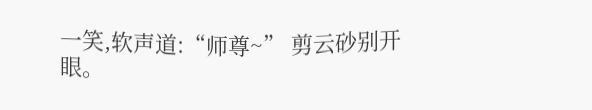一笑,软声道:“师尊~” 剪云砂别开眼。